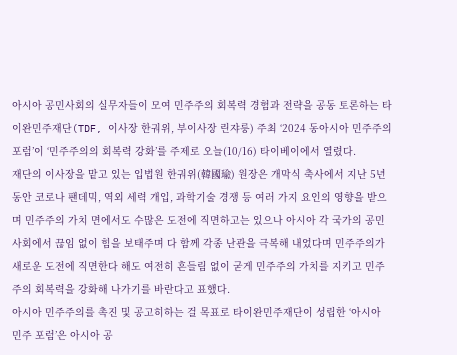아시아 공민사회의 실무자들이 모여 민주주의 회복력 경험과 전략을 공동 토론하는 타이완민주재단(TDF, 이사장 한궈위, 부이사장 린쟈룽) 주최 ‘2024 동아시아 민주주의 포럼’이 ‘민주주의의 회복력 강화’를 주제로 오늘(10/16) 타이베이에서 열렸다.
재단의 이사장을 맡고 있는 입법원 한궈위(韓國瑜) 원장은 개막식 축사에서 지난 5년 동안 코로나 팬데믹, 역외 세력 개입, 과학기술 경쟁 등 여러 가지 요인의 영향을 받으며 민주주의 가치 면에서도 수많은 도전에 직면하고는 있으나 아시아 각 국가의 공민 사회에서 끊임 없이 힘을 보태주며 다 함께 각종 난관을 극복해 내었다며 민주주의가 새로운 도전에 직면한다 해도 여전히 흔들림 없이 굳게 민주주의 가치를 지키고 민주주의 회복력을 강화해 나가기를 바란다고 표했다.
아시아 민주주의를 촉진 및 공고히하는 걸 목표로 타이완민주재단이 성립한 ‘아시아 민주 포럼’은 아시아 공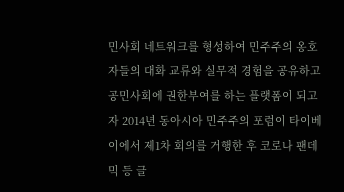민사회 네트워크를 형성하여 민주주의 옹호자들의 대화 교류와 실무적 경험을 공유하고 공민사회에 권한부여를 하는 플랫폼이 되고자 2014년 동아시아 민주주의 포럼이 타이베이에서 제1차 회의를 거행한 후 코로나 팬데믹 등 글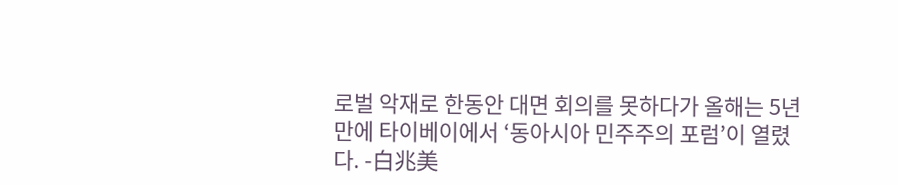로벌 악재로 한동안 대면 회의를 못하다가 올해는 5년 만에 타이베이에서 ‘동아시아 민주주의 포럼’이 열렸다. -白兆美